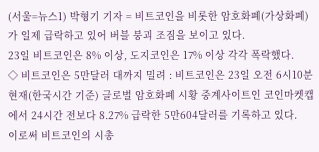(서울=뉴스1) 박형기 기자 = 비트코인을 비롯한 암호화폐(가상화폐)가 일제 급락하고 있어 버블 붕괴 조짐을 보이고 있다.
23일 비트코인은 8% 이상, 도지코인은 17% 이상 각각 폭락했다.
◇ 비트코인은 5만달러 대까지 밀려 : 비트코인은 23일 오전 6시10분 현재(한국시간 기준) 글로벌 암호화폐 시황 중계사이트인 코인마켓캡에서 24시간 전보다 8.27% 급락한 5만604달러를 기록하고 있다.
이로써 비트코인의 시총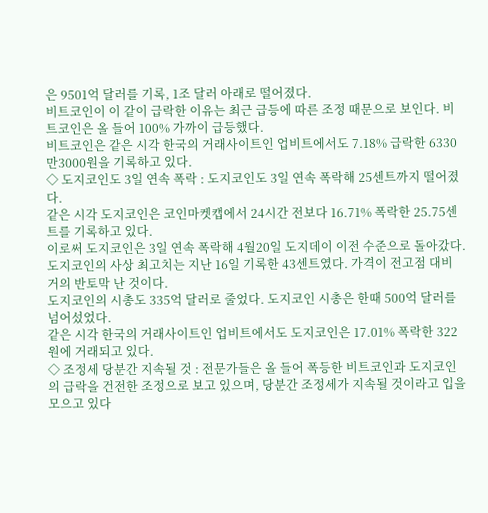은 9501억 달러를 기록, 1조 달러 아래로 떨어졌다.
비트코인이 이 같이 급락한 이유는 최근 급등에 따른 조정 때문으로 보인다. 비트코인은 올 들어 100% 가까이 급등했다.
비트코인은 같은 시각 한국의 거래사이트인 업비트에서도 7.18% 급락한 6330만3000원을 기록하고 있다.
◇ 도지코인도 3일 연속 폭락 : 도지코인도 3일 연속 폭락해 25센트까지 떨어졌다.
같은 시각 도지코인은 코인마켓캡에서 24시간 전보다 16.71% 폭락한 25.75센트를 기록하고 있다.
이로써 도지코인은 3일 연속 폭락해 4월20일 도지데이 이전 수준으로 돌아갔다. 도지코인의 사상 최고치는 지난 16일 기록한 43센트였다. 가격이 전고점 대비 거의 반토막 난 것이다.
도지코인의 시총도 335억 달러로 줄었다. 도지코인 시총은 한때 500억 달러를 넘어섰었다.
같은 시각 한국의 거래사이트인 업비트에서도 도지코인은 17.01% 폭락한 322원에 거래되고 있다.
◇ 조정세 당분간 지속될 것 : 전문가들은 올 들어 폭등한 비트코인과 도지코인의 급락을 건전한 조정으로 보고 있으며, 당분간 조정세가 지속될 것이라고 입을 모으고 있다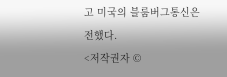고 미국의 블룸버그통신은 전했다.
<저작권자 ©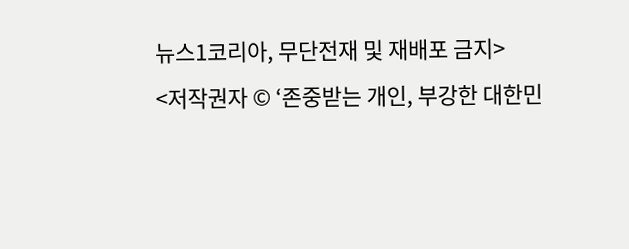뉴스1코리아, 무단전재 및 재배포 금지>
<저작권자 © ‘존중받는 개인, 부강한 대한민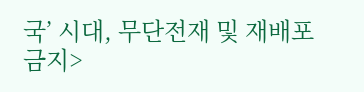국’ 시대, 무단전재 및 재배포 금지>